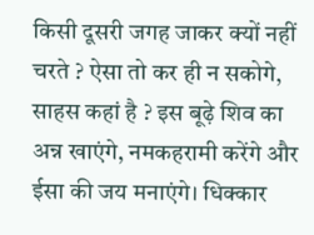किसी दूसरी जगह जाकर क्यों नहीं चरते ? ऐसा तो कर ही न सकोगे, साहस कहां है ? इस बूढ़े शिव का अन्न खाएंगे, नमकहरामी करेंगे और ईसा की जय मनाएंगे। धिक्कार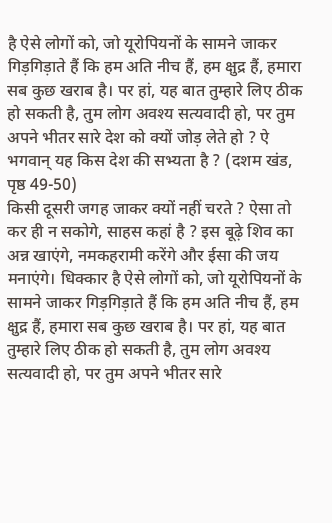है ऐसे लोगों को, जो यूरोपियनों के सामने जाकर गिड़गिड़ाते हैं कि हम अति नीच हैं, हम क्षुद्र हैं, हमारा सब कुछ खराब है। पर हां, यह बात तुम्हारे लिए ठीक हो सकती है, तुम लोग अवश्य सत्यवादी हो, पर तुम अपने भीतर सारे देश को क्यों जोड़ लेते हो ? ऐ भगवान् यह किस देश की सभ्यता है ? (दशम खंड, पृष्ठ 49-50)
किसी दूसरी जगह जाकर क्यों नहीं चरते ? ऐसा तो कर ही न सकोगे, साहस कहां है ? इस बूढ़े शिव का अन्न खाएंगे, नमकहरामी करेंगे और ईसा की जय मनाएंगे। धिक्कार है ऐसे लोगों को, जो यूरोपियनों के सामने जाकर गिड़गिड़ाते हैं कि हम अति नीच हैं, हम क्षुद्र हैं, हमारा सब कुछ खराब है। पर हां, यह बात तुम्हारे लिए ठीक हो सकती है, तुम लोग अवश्य सत्यवादी हो, पर तुम अपने भीतर सारे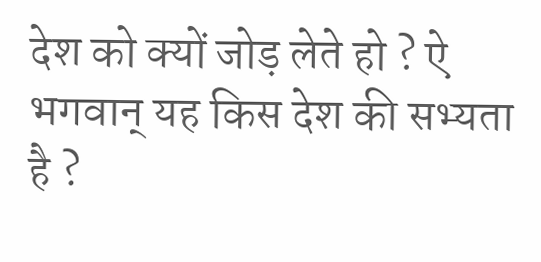देश को क्यों जोड़ लेते हो ? ऐ भगवान् यह किस देश की सभ्यता है ?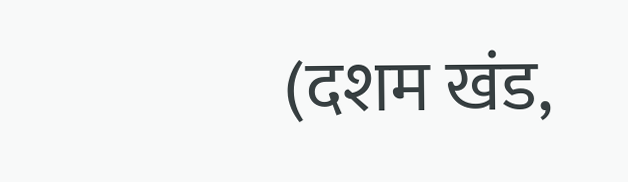(दशम खंड,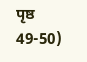पृष्ठ 49-50)